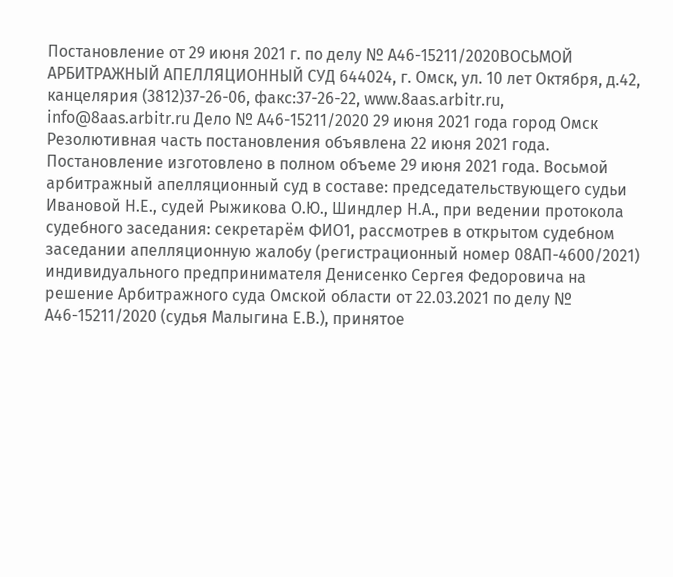Постановление от 29 июня 2021 г. по делу № А46-15211/2020ВОСЬМОЙ АРБИТРАЖНЫЙ АПЕЛЛЯЦИОННЫЙ СУД 644024, г. Омск, ул. 10 лет Октября, д.42, канцелярия (3812)37-26-06, факс:37-26-22, www.8aas.arbitr.ru, info@8aas.arbitr.ru Дело № А46-15211/2020 29 июня 2021 года город Омск Резолютивная часть постановления объявлена 22 июня 2021 года. Постановление изготовлено в полном объеме 29 июня 2021 года. Восьмой арбитражный апелляционный суд в составе: председательствующего судьи Ивановой Н.Е., судей Рыжикова О.Ю., Шиндлер Н.А., при ведении протокола судебного заседания: секретарём ФИО1, рассмотрев в открытом судебном заседании апелляционную жалобу (регистрационный номер 08АП-4600/2021) индивидуального предпринимателя Денисенко Сергея Федоровича на решение Арбитражного суда Омской области от 22.03.2021 по делу № А46-15211/2020 (судья Малыгина Е.В.), принятое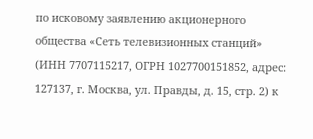по исковому заявлению акционерного общества «Сеть телевизионных станций» (ИНН 7707115217, ОГРН 1027700151852, адрес: 127137, г. Москва, ул. Правды, д. 15, стр. 2) к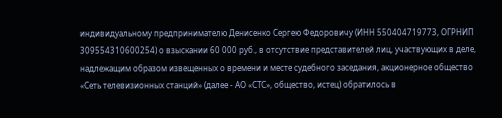индивидуальному предпринимателю Денисенко Сергею Федоровичу (ИНН 550404719773, ОГРНИП 309554310600254) о взыскании 60 000 руб., в отсутствие представителей лиц, участвующих в деле, надлежащим образом извещенных о времени и месте судебного заседания, акционерное общество «Сеть телевизионных станций» (далее - АО «СТС», общество, истец) обратилось в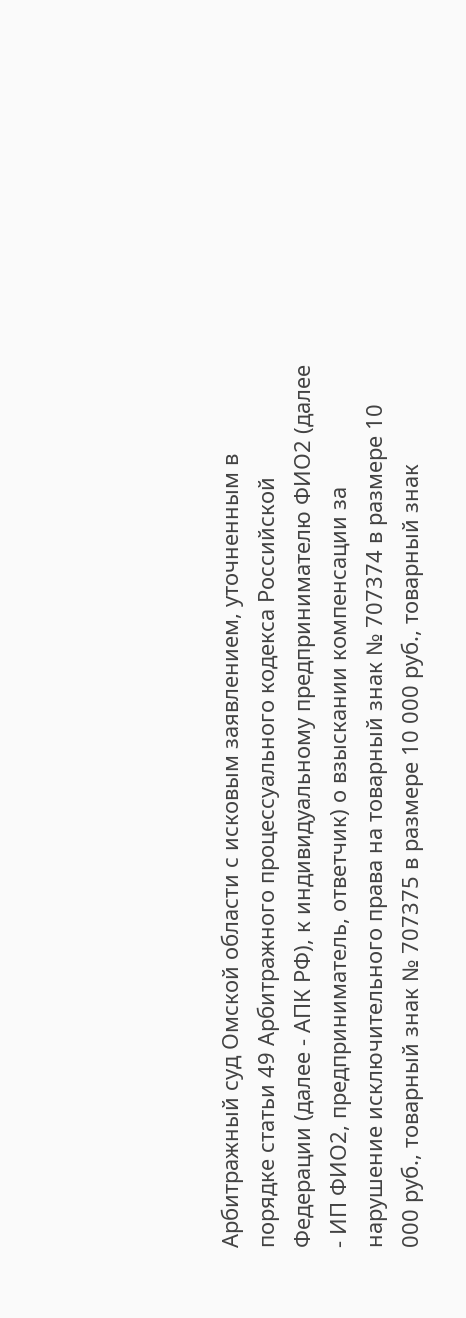Арбитражный суд Омской области с исковым заявлением, уточненным в порядке статьи 49 Арбитражного процессуального кодекса Российской Федерации (далее - АПК РФ), к индивидуальному предпринимателю ФИО2 (далее - ИП ФИО2, предприниматель, ответчик) о взыскании компенсации за нарушение исключительного права на товарный знак № 707374 в размере 10 000 руб., товарный знак № 707375 в размере 10 000 руб., товарный знак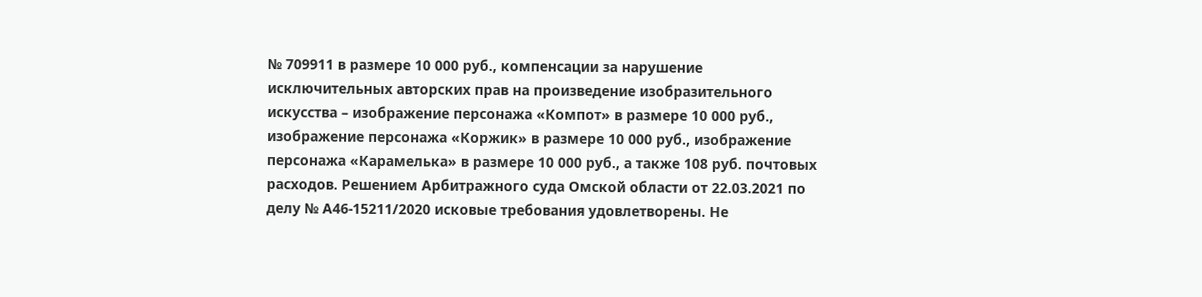№ 709911 в размере 10 000 руб., компенсации за нарушение исключительных авторских прав на произведение изобразительного искусства – изображение персонажа «Компот» в размере 10 000 руб., изображение персонажа «Коржик» в размере 10 000 руб., изображение персонажа «Карамелька» в размере 10 000 руб., а также 108 руб. почтовых расходов. Решением Арбитражного суда Омской области от 22.03.2021 по делу № А46-15211/2020 исковые требования удовлетворены. Не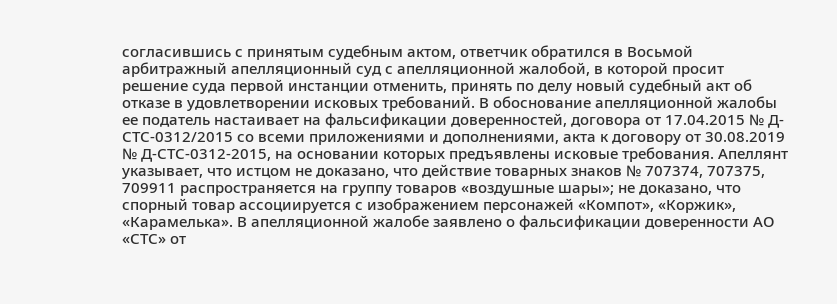согласившись с принятым судебным актом, ответчик обратился в Восьмой арбитражный апелляционный суд с апелляционной жалобой, в которой просит решение суда первой инстанции отменить, принять по делу новый судебный акт об отказе в удовлетворении исковых требований. В обоснование апелляционной жалобы ее податель настаивает на фальсификации доверенностей, договора от 17.04.2015 № Д-СТС-0312/2015 со всеми приложениями и дополнениями, акта к договору от 30.08.2019 № Д-СТС-0312-2015, на основании которых предъявлены исковые требования. Апеллянт указывает, что истцом не доказано, что действие товарных знаков № 707374, 707375, 709911 распространяется на группу товаров «воздушные шары»; не доказано, что спорный товар ассоциируется с изображением персонажей «Компот», «Коржик», «Карамелька». В апелляционной жалобе заявлено о фальсификации доверенности АО «СТС» от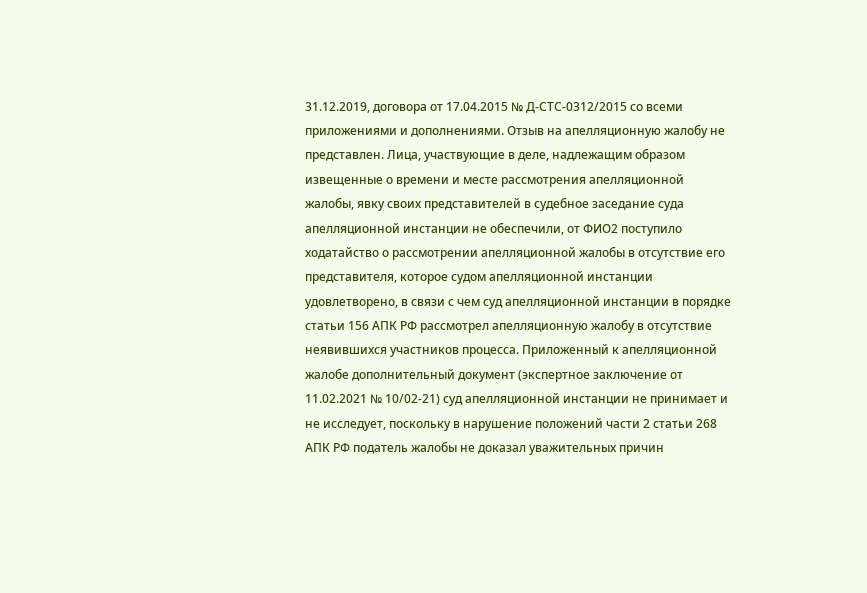31.12.2019, договора от 17.04.2015 № Д-СТС-0312/2015 со всеми приложениями и дополнениями. Отзыв на апелляционную жалобу не представлен. Лица, участвующие в деле, надлежащим образом извещенные о времени и месте рассмотрения апелляционной жалобы, явку своих представителей в судебное заседание суда апелляционной инстанции не обеспечили, от ФИО2 поступило ходатайство о рассмотрении апелляционной жалобы в отсутствие его представителя, которое судом апелляционной инстанции удовлетворено, в связи с чем суд апелляционной инстанции в порядке статьи 156 АПК РФ рассмотрел апелляционную жалобу в отсутствие неявившихся участников процесса. Приложенный к апелляционной жалобе дополнительный документ (экспертное заключение от 11.02.2021 № 10/02-21) суд апелляционной инстанции не принимает и не исследует, поскольку в нарушение положений части 2 статьи 268 АПК РФ податель жалобы не доказал уважительных причин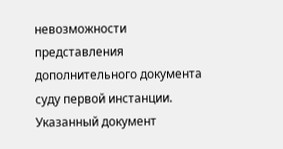невозможности представления дополнительного документа суду первой инстанции. Указанный документ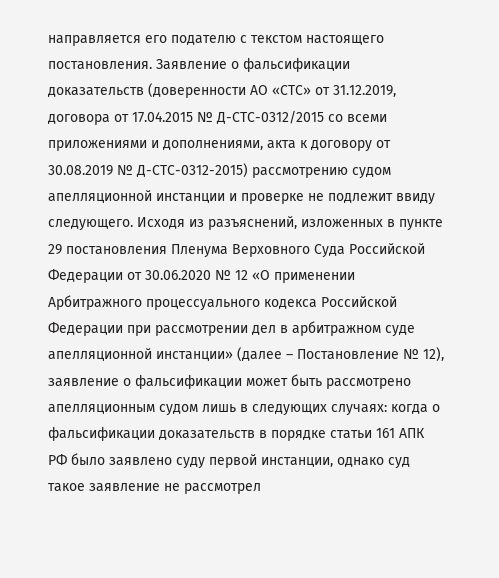направляется его подателю с текстом настоящего постановления. Заявление о фальсификации доказательств (доверенности АО «СТС» от 31.12.2019, договора от 17.04.2015 № Д-СТС-0312/2015 со всеми приложениями и дополнениями, акта к договору от 30.08.2019 № Д-СТС-0312-2015) рассмотрению судом апелляционной инстанции и проверке не подлежит ввиду следующего. Исходя из разъяснений, изложенных в пункте 29 постановления Пленума Верховного Суда Российской Федерации от 30.06.2020 № 12 «О применении Арбитражного процессуального кодекса Российской Федерации при рассмотрении дел в арбитражном суде апелляционной инстанции» (далее – Постановление № 12), заявление о фальсификации может быть рассмотрено апелляционным судом лишь в следующих случаях: когда о фальсификации доказательств в порядке статьи 161 АПК РФ было заявлено суду первой инстанции, однако суд такое заявление не рассмотрел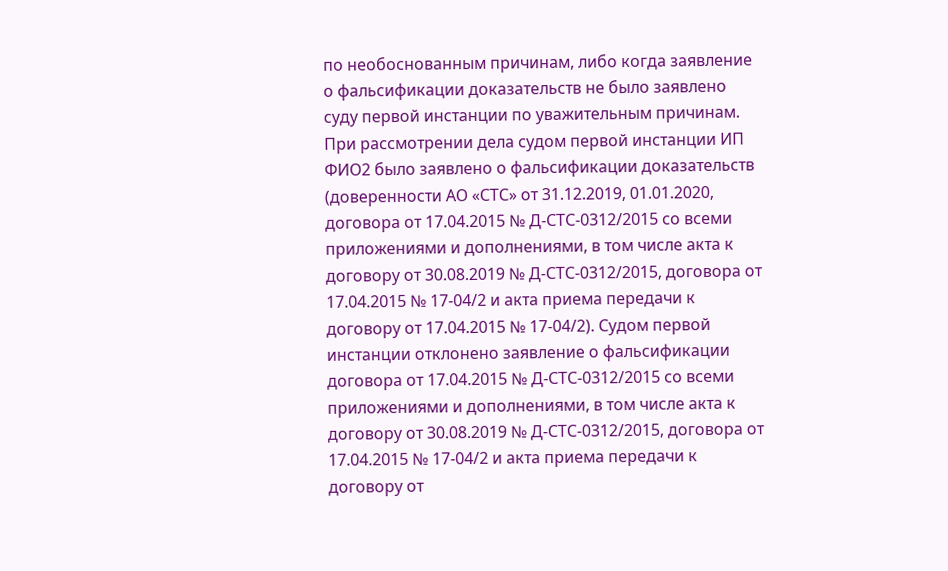по необоснованным причинам, либо когда заявление о фальсификации доказательств не было заявлено суду первой инстанции по уважительным причинам. При рассмотрении дела судом первой инстанции ИП ФИО2 было заявлено о фальсификации доказательств (доверенности АО «СТС» от 31.12.2019, 01.01.2020, договора от 17.04.2015 № Д-СТС-0312/2015 со всеми приложениями и дополнениями, в том числе акта к договору от 30.08.2019 № Д-СТС-0312/2015, договора от 17.04.2015 № 17-04/2 и акта приема передачи к договору от 17.04.2015 № 17-04/2). Судом первой инстанции отклонено заявление о фальсификации договора от 17.04.2015 № Д-СТС-0312/2015 со всеми приложениями и дополнениями, в том числе акта к договору от 30.08.2019 № Д-СТС-0312/2015, договора от 17.04.2015 № 17-04/2 и акта приема передачи к договору от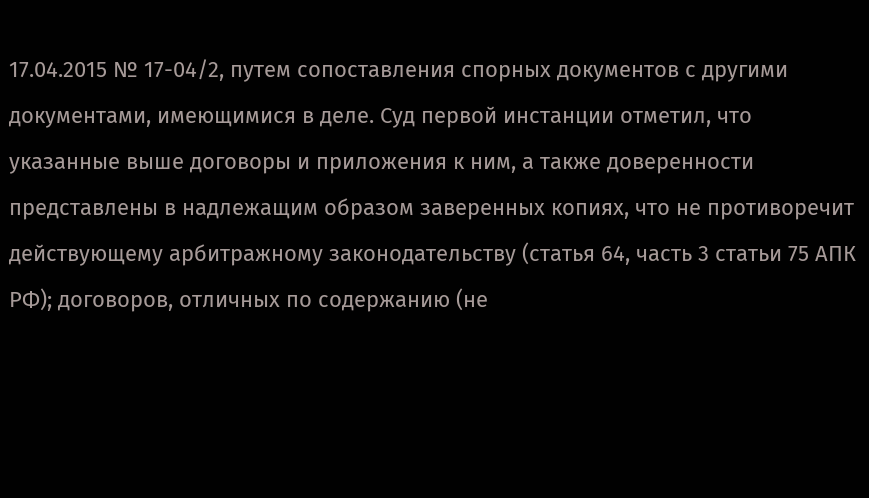17.04.2015 № 17-04/2, путем сопоставления спорных документов с другими документами, имеющимися в деле. Суд первой инстанции отметил, что указанные выше договоры и приложения к ним, а также доверенности представлены в надлежащим образом заверенных копиях, что не противоречит действующему арбитражному законодательству (статья 64, часть 3 статьи 75 АПК РФ); договоров, отличных по содержанию (не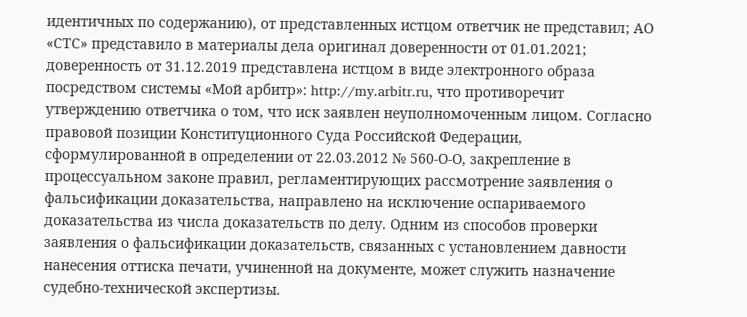идентичных по содержанию), от представленных истцом ответчик не представил; АО «СТС» представило в материалы дела оригинал доверенности от 01.01.2021; доверенность от 31.12.2019 представлена истцом в виде электронного образа посредством системы «Мой арбитр»: http://my.arbitr.ru, что противоречит утверждению ответчика о том, что иск заявлен неуполномоченным лицом. Согласно правовой позиции Конституционного Суда Российской Федерации, сформулированной в определении от 22.03.2012 № 560-О-О, закрепление в процессуальном законе правил, регламентирующих рассмотрение заявления о фальсификации доказательства, направлено на исключение оспариваемого доказательства из числа доказательств по делу. Одним из способов проверки заявления о фальсификации доказательств, связанных с установлением давности нанесения оттиска печати, учиненной на документе, может служить назначение судебно-технической экспертизы.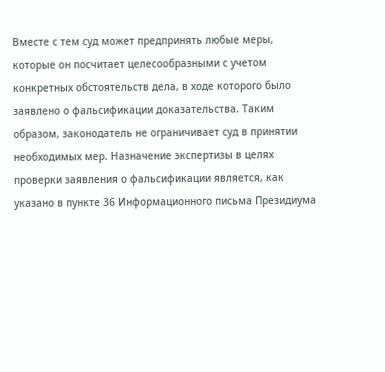Вместе с тем суд может предпринять любые меры, которые он посчитает целесообразными с учетом конкретных обстоятельств дела, в ходе которого было заявлено о фальсификации доказательства. Таким образом, законодатель не ограничивает суд в принятии необходимых мер. Назначение экспертизы в целях проверки заявления о фальсификации является, как указано в пункте 36 Информационного письма Президиума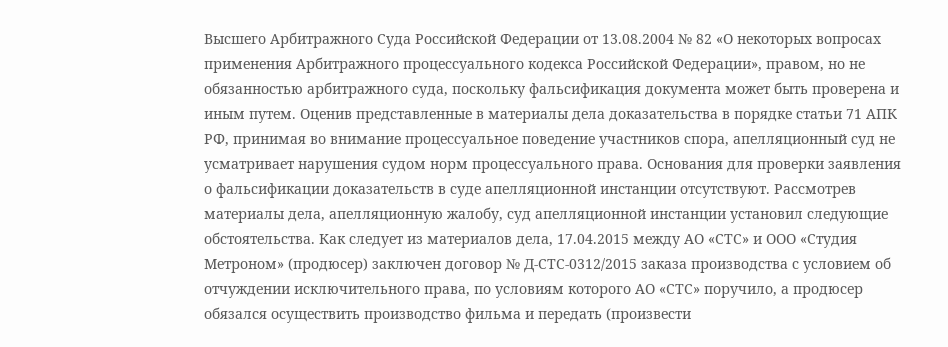Высшего Арбитражного Суда Российской Федерации от 13.08.2004 № 82 «О некоторых вопросах применения Арбитражного процессуального кодекса Российской Федерации», правом, но не обязанностью арбитражного суда, поскольку фальсификация документа может быть проверена и иным путем. Оценив представленные в материалы дела доказательства в порядке статьи 71 АПК РФ, принимая во внимание процессуальное поведение участников спора, апелляционный суд не усматривает нарушения судом норм процессуального права. Основания для проверки заявления о фальсификации доказательств в суде апелляционной инстанции отсутствуют. Рассмотрев материалы дела, апелляционную жалобу, суд апелляционной инстанции установил следующие обстоятельства. Как следует из материалов дела, 17.04.2015 между АО «СТС» и ООО «Студия Метроном» (продюсер) заключен договор № Д-СТС-0312/2015 заказа производства с условием об отчуждении исключительного права, по условиям которого АО «СТС» поручило, а продюсер обязался осуществить производство фильма и передать (произвести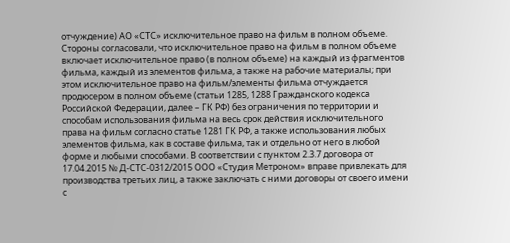отчуждение) АО «СТС» исключительное право на фильм в полном объеме. Стороны согласовали, что исключительное право на фильм в полном объеме включает исключительное право (в полном объеме) на каждый из фрагментов фильма, каждый из элементов фильма, а также на рабочие материалы; при этом исключительное право на фильм/элементы фильма отчуждается продюсером в полном объеме (статьи 1285, 1288 Гражданского кодекса Российской Федерации, далее – ГК РФ) без ограничения по территории и способам использования фильма на весь срок действия исключительного права на фильм согласно статье 1281 ГК РФ, а также использования любых элементов фильма, как в составе фильма, так и отдельно от него в любой форме и любыми способами. В соответствии с пунктом 2.3.7 договора от 17.04.2015 № Д-СТС-0312/2015 ООО «Студия Метроном» вправе привлекать для производства третьих лиц, а также заключать с ними договоры от своего имени с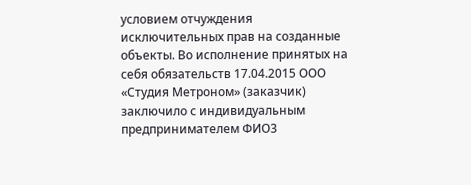условием отчуждения исключительных прав на созданные объекты. Во исполнение принятых на себя обязательств 17.04.2015 ООО «Студия Метроном» (заказчик) заключило с индивидуальным предпринимателем ФИО3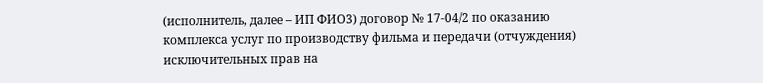(исполнитель, далее – ИП ФИО3) договор № 17-04/2 по оказанию комплекса услуг по производству фильма и передачи (отчуждения) исключительных прав на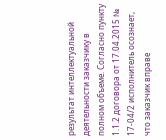результат интеллектуальной деятельности заказчику в полном объеме. Согласно пункту 1.1.2 договора от 17.04.2015 № 17-04/2 исполнитель осознает, что заказчик вправе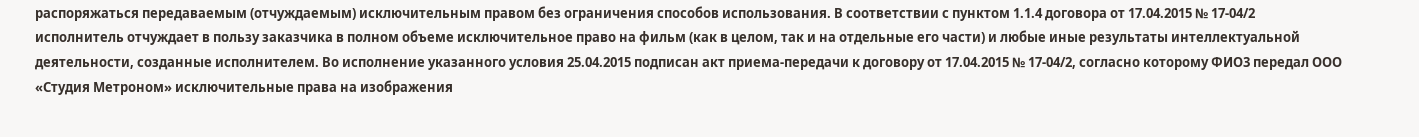распоряжаться передаваемым (отчуждаемым) исключительным правом без ограничения способов использования. В соответствии с пунктом 1.1.4 договора от 17.04.2015 № 17-04/2 исполнитель отчуждает в пользу заказчика в полном объеме исключительное право на фильм (как в целом, так и на отдельные его части) и любые иные результаты интеллектуальной деятельности, созданные исполнителем. Во исполнение указанного условия 25.04.2015 подписан акт приема-передачи к договору от 17.04.2015 № 17-04/2, согласно которому ФИО3 передал ООО «Студия Метроном» исключительные права на изображения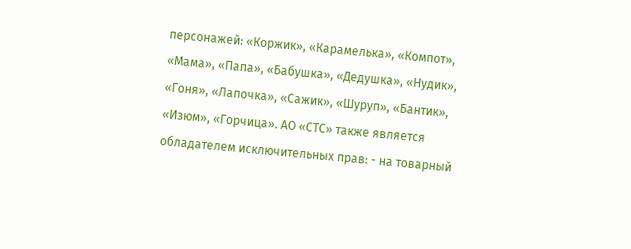персонажей: «Коржик», «Карамелька», «Компот», «Мама», «Папа», «Бабушка», «Дедушка», «Нудик», «Гоня», «Лапочка», «Сажик», «Шуруп», «Бантик», «Изюм», «Горчица». АО «СТС» также является обладателем исключительных прав: - на товарный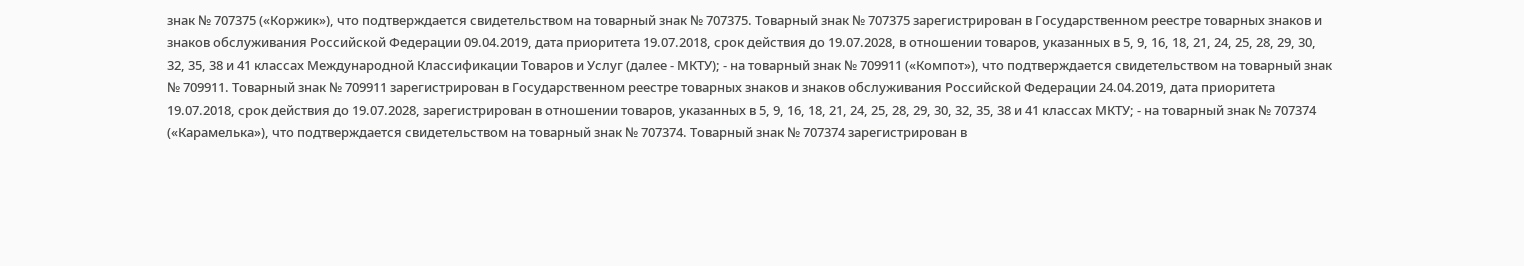знак № 707375 («Коржик»), что подтверждается свидетельством на товарный знак № 707375. Товарный знак № 707375 зарегистрирован в Государственном реестре товарных знаков и знаков обслуживания Российской Федерации 09.04.2019, дата приоритета 19.07.2018, срок действия до 19.07.2028, в отношении товаров, указанных в 5, 9, 16, 18, 21, 24, 25, 28, 29, 30, 32, 35, 38 и 41 классах Международной Классификации Товаров и Услуг (далее - МКТУ); - на товарный знак № 709911 («Компот»), что подтверждается свидетельством на товарный знак № 709911. Товарный знак № 709911 зарегистрирован в Государственном реестре товарных знаков и знаков обслуживания Российской Федерации 24.04.2019, дата приоритета 19.07.2018, срок действия до 19.07.2028, зарегистрирован в отношении товаров, указанных в 5, 9, 16, 18, 21, 24, 25, 28, 29, 30, 32, 35, 38 и 41 классах МКТУ; - на товарный знак № 707374 («Карамелька»), что подтверждается свидетельством на товарный знак № 707374. Товарный знак № 707374 зарегистрирован в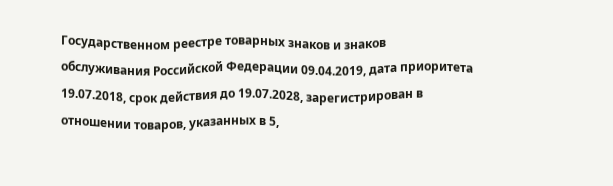Государственном реестре товарных знаков и знаков обслуживания Российской Федерации 09.04.2019, дата приоритета 19.07.2018, срок действия до 19.07.2028, зарегистрирован в отношении товаров, указанных в 5,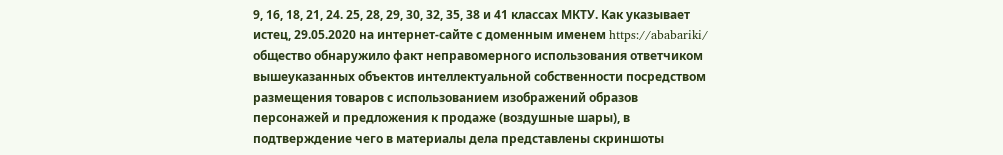9, 16, 18, 21, 24. 25, 28, 29, 30, 32, 35, 38 и 41 классах МКТУ. Как указывает истец, 29.05.2020 на интернет-сайте с доменным именем https://ababariki/ общество обнаружило факт неправомерного использования ответчиком вышеуказанных объектов интеллектуальной собственности посредством размещения товаров с использованием изображений образов персонажей и предложения к продаже (воздушные шары), в подтверждение чего в материалы дела представлены скриншоты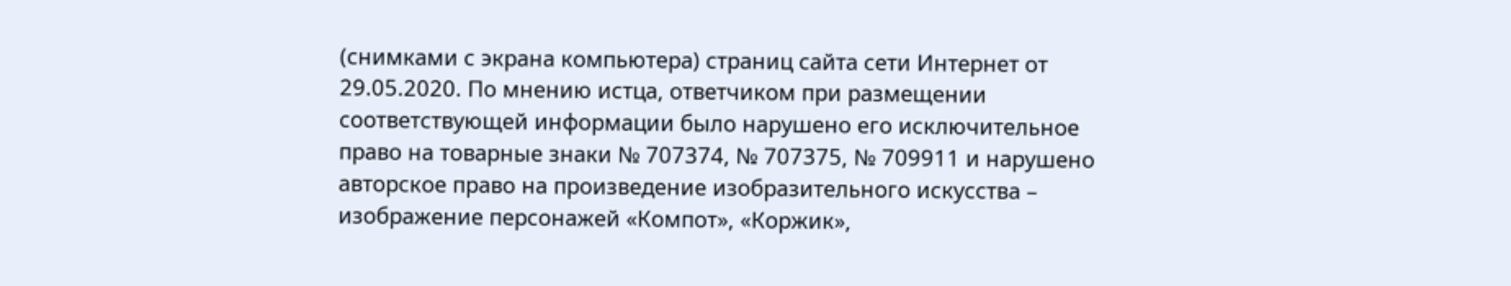(снимками с экрана компьютера) страниц сайта сети Интернет от 29.05.2020. По мнению истца, ответчиком при размещении соответствующей информации было нарушено его исключительное право на товарные знаки № 707374, № 707375, № 709911 и нарушено авторское право на произведение изобразительного искусства – изображение персонажей «Компот», «Коржик»,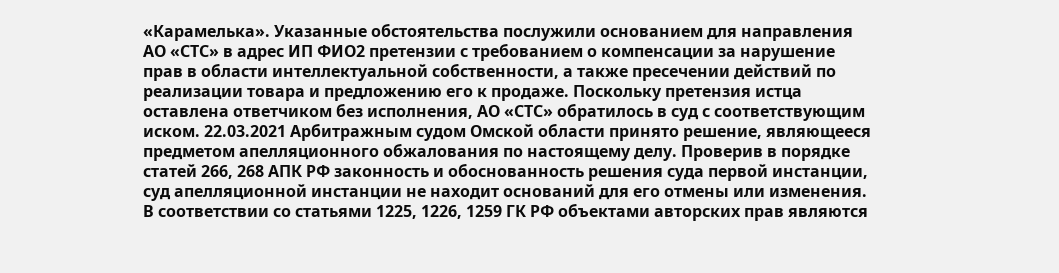«Карамелька». Указанные обстоятельства послужили основанием для направления АО «СТС» в адрес ИП ФИО2 претензии с требованием о компенсации за нарушение прав в области интеллектуальной собственности, а также пресечении действий по реализации товара и предложению его к продаже. Поскольку претензия истца оставлена ответчиком без исполнения, АО «СТС» обратилось в суд с соответствующим иском. 22.03.2021 Арбитражным судом Омской области принято решение, являющееся предметом апелляционного обжалования по настоящему делу. Проверив в порядке статей 266, 268 АПК РФ законность и обоснованность решения суда первой инстанции, суд апелляционной инстанции не находит оснований для его отмены или изменения. В соответствии со статьями 1225, 1226, 1259 ГК РФ объектами авторских прав являются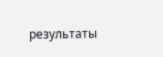результаты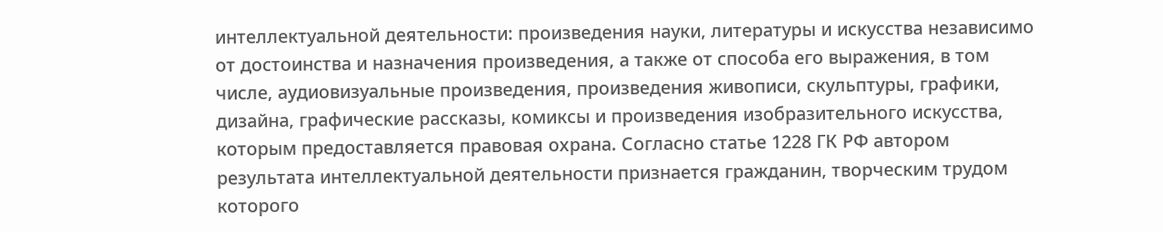интеллектуальной деятельности: произведения науки, литературы и искусства независимо от достоинства и назначения произведения, а также от способа его выражения, в том числе, аудиовизуальные произведения, произведения живописи, скульптуры, графики, дизайна, графические рассказы, комиксы и произведения изобразительного искусства, которым предоставляется правовая охрана. Согласно статье 1228 ГК РФ автором результата интеллектуальной деятельности признается гражданин, творческим трудом которого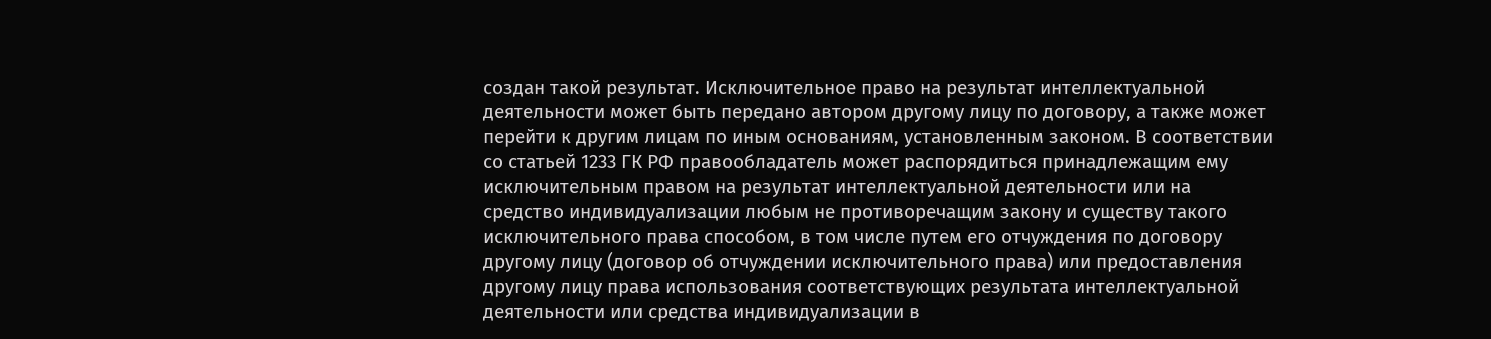создан такой результат. Исключительное право на результат интеллектуальной деятельности может быть передано автором другому лицу по договору, а также может перейти к другим лицам по иным основаниям, установленным законом. В соответствии со статьей 1233 ГК РФ правообладатель может распорядиться принадлежащим ему исключительным правом на результат интеллектуальной деятельности или на средство индивидуализации любым не противоречащим закону и существу такого исключительного права способом, в том числе путем его отчуждения по договору другому лицу (договор об отчуждении исключительного права) или предоставления другому лицу права использования соответствующих результата интеллектуальной деятельности или средства индивидуализации в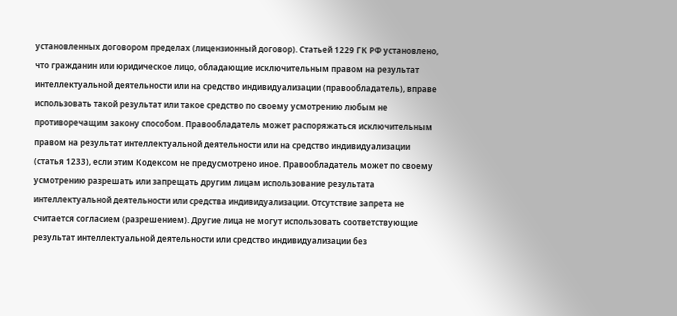установленных договором пределах (лицензионный договор). Статьей 1229 ГК РФ установлено, что гражданин или юридическое лицо, обладающие исключительным правом на результат интеллектуальной деятельности или на средство индивидуализации (правообладатель), вправе использовать такой результат или такое средство по своему усмотрению любым не противоречащим закону способом. Правообладатель может распоряжаться исключительным правом на результат интеллектуальной деятельности или на средство индивидуализации (статья 1233), если этим Кодексом не предусмотрено иное. Правообладатель может по своему усмотрению разрешать или запрещать другим лицам использование результата интеллектуальной деятельности или средства индивидуализации. Отсутствие запрета не считается согласием (разрешением). Другие лица не могут использовать соответствующие результат интеллектуальной деятельности или средство индивидуализации без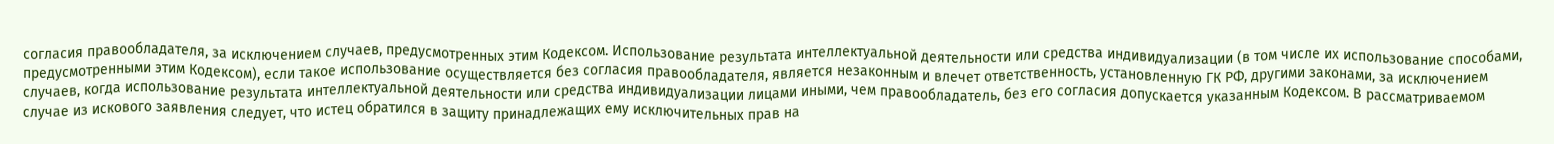согласия правообладателя, за исключением случаев, предусмотренных этим Кодексом. Использование результата интеллектуальной деятельности или средства индивидуализации (в том числе их использование способами, предусмотренными этим Кодексом), если такое использование осуществляется без согласия правообладателя, является незаконным и влечет ответственность, установленную ГК РФ, другими законами, за исключением случаев, когда использование результата интеллектуальной деятельности или средства индивидуализации лицами иными, чем правообладатель, без его согласия допускается указанным Кодексом. В рассматриваемом случае из искового заявления следует, что истец обратился в защиту принадлежащих ему исключительных прав на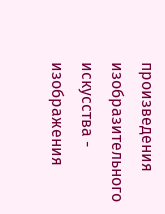произведения изобразительного искусства - изображения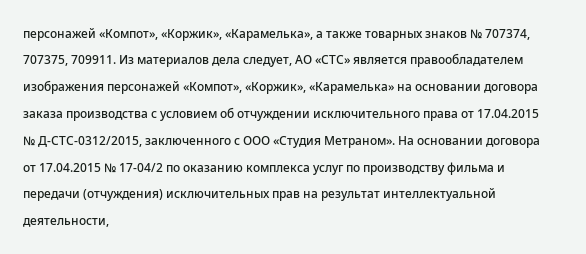персонажей «Компот», «Коржик», «Карамелька», а также товарных знаков № 707374, 707375, 709911. Из материалов дела следует, АО «СТС» является правообладателем изображения персонажей «Компот», «Коржик», «Карамелька» на основании договора заказа производства с условием об отчуждении исключительного права от 17.04.2015 № Д-СТС-0312/2015, заключенного с ООО «Студия Метраном». На основании договора от 17.04.2015 № 17-04/2 по оказанию комплекса услуг по производству фильма и передачи (отчуждения) исключительных прав на результат интеллектуальной деятельности,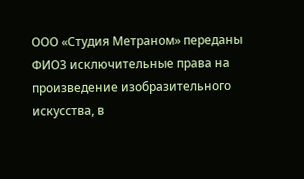ООО «Студия Метраном» переданы ФИО3 исключительные права на произведение изобразительного искусства, в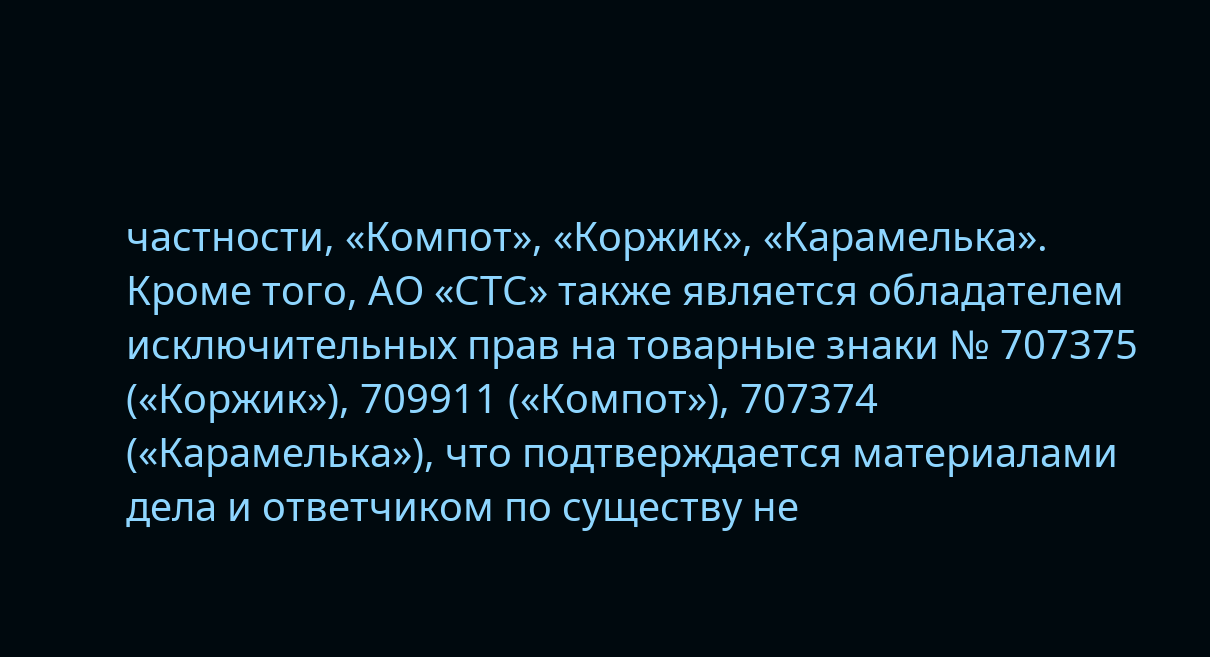частности, «Компот», «Коржик», «Карамелька». Кроме того, АО «СТС» также является обладателем исключительных прав на товарные знаки № 707375 («Коржик»), 709911 («Компот»), 707374 («Карамелька»), что подтверждается материалами дела и ответчиком по существу не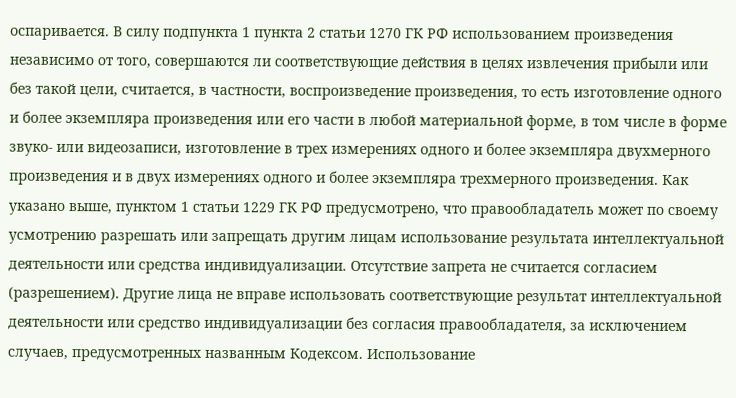оспаривается. В силу подпункта 1 пункта 2 статьи 1270 ГК РФ использованием произведения независимо от того, совершаются ли соответствующие действия в целях извлечения прибыли или без такой цели, считается, в частности, воспроизведение произведения, то есть изготовление одного и более экземпляра произведения или его части в любой материальной форме, в том числе в форме звуко- или видеозаписи, изготовление в трех измерениях одного и более экземпляра двухмерного произведения и в двух измерениях одного и более экземпляра трехмерного произведения. Как указано выше, пунктом 1 статьи 1229 ГК РФ предусмотрено, что правообладатель может по своему усмотрению разрешать или запрещать другим лицам использование результата интеллектуальной деятельности или средства индивидуализации. Отсутствие запрета не считается согласием (разрешением). Другие лица не вправе использовать соответствующие результат интеллектуальной деятельности или средство индивидуализации без согласия правообладателя, за исключением случаев, предусмотренных названным Кодексом. Использование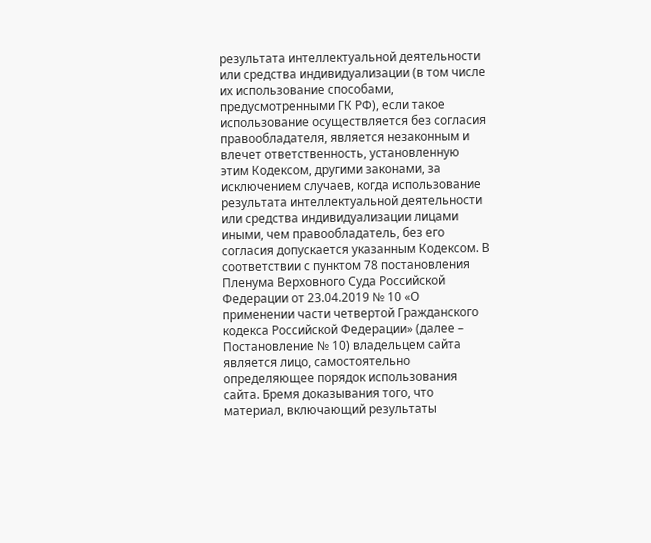результата интеллектуальной деятельности или средства индивидуализации (в том числе их использование способами, предусмотренными ГК РФ), если такое использование осуществляется без согласия правообладателя, является незаконным и влечет ответственность, установленную этим Кодексом, другими законами, за исключением случаев, когда использование результата интеллектуальной деятельности или средства индивидуализации лицами иными, чем правообладатель, без его согласия допускается указанным Кодексом. В соответствии с пунктом 78 постановления Пленума Верховного Суда Российской Федерации от 23.04.2019 № 10 «О применении части четвертой Гражданского кодекса Российской Федерации» (далее – Постановление № 10) владельцем сайта является лицо, самостоятельно определяющее порядок использования сайта. Бремя доказывания того, что материал, включающий результаты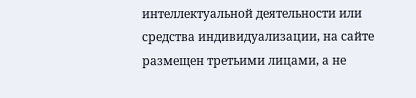интеллектуальной деятельности или средства индивидуализации, на сайте размещен третьими лицами, а не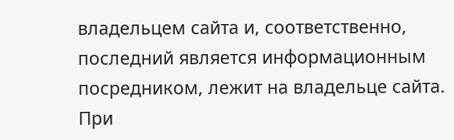владельцем сайта и, соответственно, последний является информационным посредником, лежит на владельце сайта. При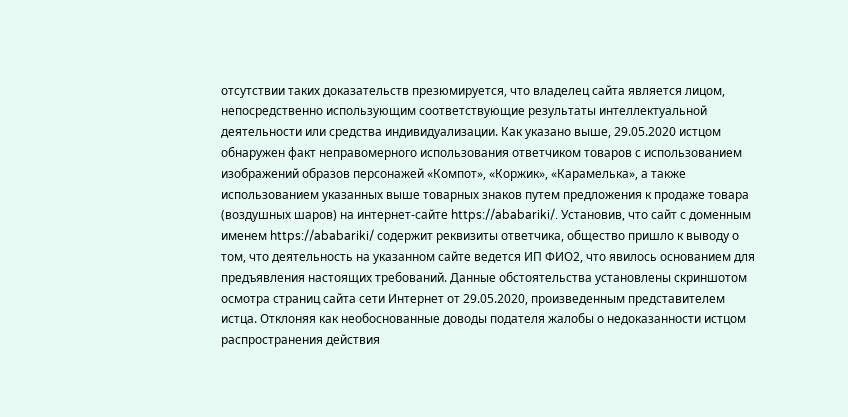отсутствии таких доказательств презюмируется, что владелец сайта является лицом, непосредственно использующим соответствующие результаты интеллектуальной деятельности или средства индивидуализации. Как указано выше, 29.05.2020 истцом обнаружен факт неправомерного использования ответчиком товаров с использованием изображений образов персонажей «Компот», «Коржик», «Карамелька», а также использованием указанных выше товарных знаков путем предложения к продаже товара (воздушных шаров) на интернет-сайте https://ababariki/. Установив, что сайт с доменным именем https://ababariki/ содержит реквизиты ответчика, общество пришло к выводу о том, что деятельность на указанном сайте ведется ИП ФИО2, что явилось основанием для предъявления настоящих требований. Данные обстоятельства установлены скриншотом осмотра страниц сайта сети Интернет от 29.05.2020, произведенным представителем истца. Отклоняя как необоснованные доводы подателя жалобы о недоказанности истцом распространения действия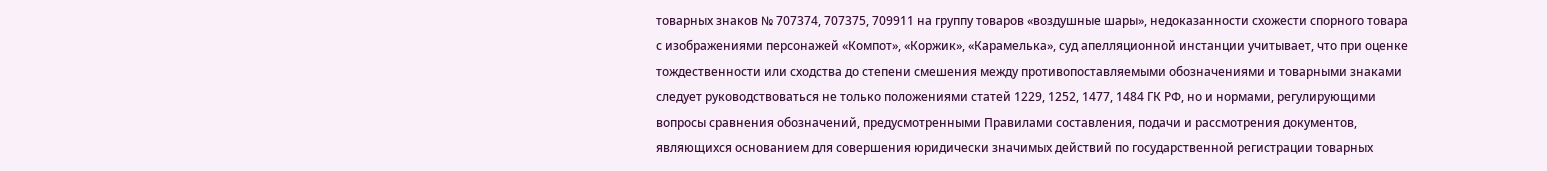товарных знаков № 707374, 707375, 709911 на группу товаров «воздушные шары», недоказанности схожести спорного товара с изображениями персонажей «Компот», «Коржик», «Карамелька», суд апелляционной инстанции учитывает, что при оценке тождественности или сходства до степени смешения между противопоставляемыми обозначениями и товарными знаками следует руководствоваться не только положениями статей 1229, 1252, 1477, 1484 ГК РФ, но и нормами, регулирующими вопросы сравнения обозначений, предусмотренными Правилами составления, подачи и рассмотрения документов, являющихся основанием для совершения юридически значимых действий по государственной регистрации товарных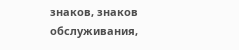знаков, знаков обслуживания,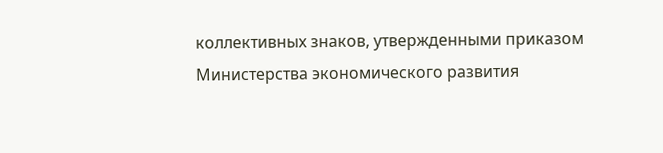коллективных знаков, утвержденными приказом Министерства экономического развития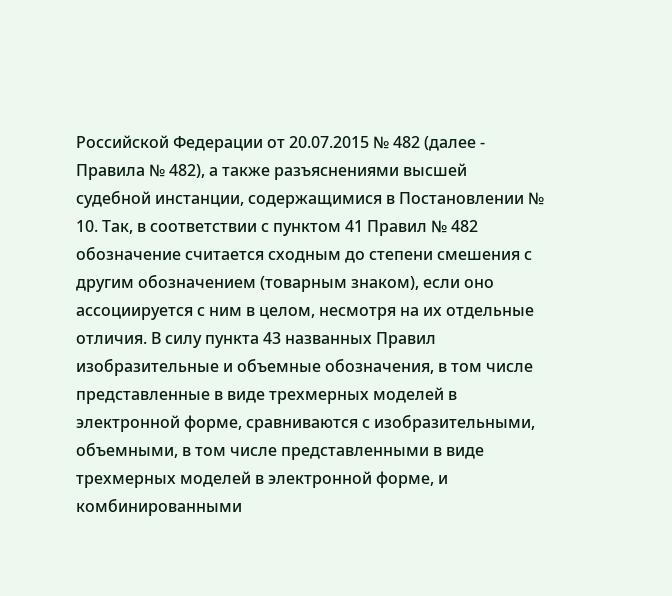Российской Федерации от 20.07.2015 № 482 (далее - Правила № 482), а также разъяснениями высшей судебной инстанции, содержащимися в Постановлении № 10. Так, в соответствии с пунктом 41 Правил № 482 обозначение считается сходным до степени смешения с другим обозначением (товарным знаком), если оно ассоциируется с ним в целом, несмотря на их отдельные отличия. В силу пункта 43 названных Правил изобразительные и объемные обозначения, в том числе представленные в виде трехмерных моделей в электронной форме, сравниваются с изобразительными, объемными, в том числе представленными в виде трехмерных моделей в электронной форме, и комбинированными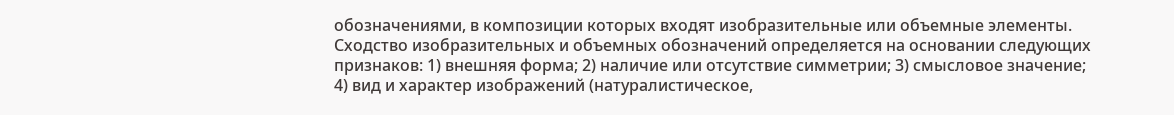обозначениями, в композиции которых входят изобразительные или объемные элементы. Сходство изобразительных и объемных обозначений определяется на основании следующих признаков: 1) внешняя форма; 2) наличие или отсутствие симметрии; 3) смысловое значение; 4) вид и характер изображений (натуралистическое,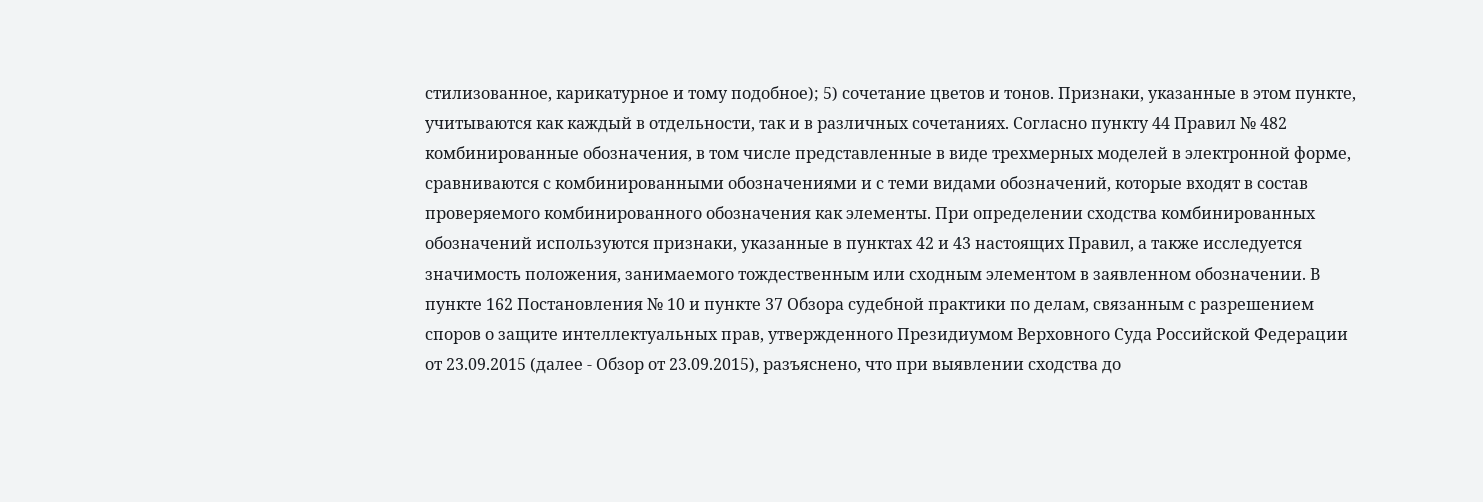стилизованное, карикатурное и тому подобное); 5) сочетание цветов и тонов. Признаки, указанные в этом пункте, учитываются как каждый в отдельности, так и в различных сочетаниях. Согласно пункту 44 Правил № 482 комбинированные обозначения, в том числе представленные в виде трехмерных моделей в электронной форме, сравниваются с комбинированными обозначениями и с теми видами обозначений, которые входят в состав проверяемого комбинированного обозначения как элементы. При определении сходства комбинированных обозначений используются признаки, указанные в пунктах 42 и 43 настоящих Правил, а также исследуется значимость положения, занимаемого тождественным или сходным элементом в заявленном обозначении. В пункте 162 Постановления № 10 и пункте 37 Обзора судебной практики по делам, связанным с разрешением споров о защите интеллектуальных прав, утвержденного Президиумом Верховного Суда Российской Федерации от 23.09.2015 (далее - Обзор от 23.09.2015), разъяснено, что при выявлении сходства до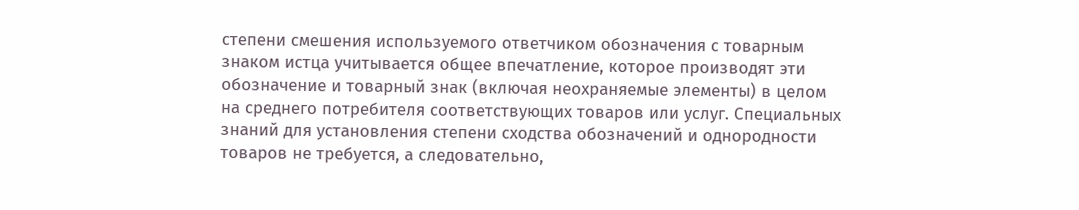степени смешения используемого ответчиком обозначения с товарным знаком истца учитывается общее впечатление, которое производят эти обозначение и товарный знак (включая неохраняемые элементы) в целом на среднего потребителя соответствующих товаров или услуг. Специальных знаний для установления степени сходства обозначений и однородности товаров не требуется, а следовательно,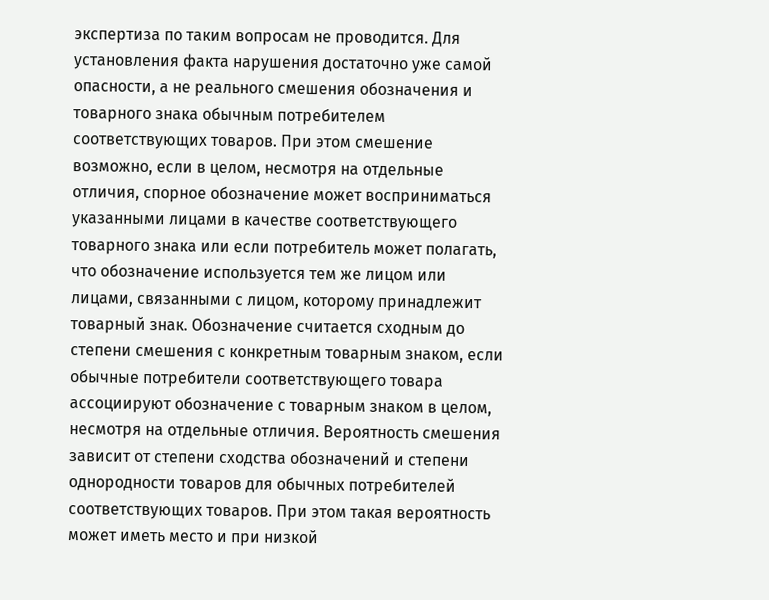экспертиза по таким вопросам не проводится. Для установления факта нарушения достаточно уже самой опасности, а не реального смешения обозначения и товарного знака обычным потребителем соответствующих товаров. При этом смешение возможно, если в целом, несмотря на отдельные отличия, спорное обозначение может восприниматься указанными лицами в качестве соответствующего товарного знака или если потребитель может полагать, что обозначение используется тем же лицом или лицами, связанными с лицом, которому принадлежит товарный знак. Обозначение считается сходным до степени смешения с конкретным товарным знаком, если обычные потребители соответствующего товара ассоциируют обозначение с товарным знаком в целом, несмотря на отдельные отличия. Вероятность смешения зависит от степени сходства обозначений и степени однородности товаров для обычных потребителей соответствующих товаров. При этом такая вероятность может иметь место и при низкой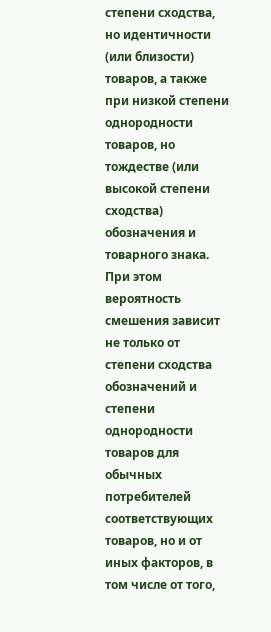степени сходства, но идентичности (или близости) товаров, а также при низкой степени однородности товаров, но тождестве (или высокой степени сходства) обозначения и товарного знака. При этом вероятность смешения зависит не только от степени сходства обозначений и степени однородности товаров для обычных потребителей соответствующих товаров, но и от иных факторов, в том числе от того,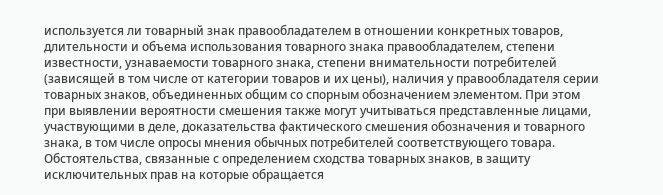используется ли товарный знак правообладателем в отношении конкретных товаров, длительности и объема использования товарного знака правообладателем, степени известности, узнаваемости товарного знака, степени внимательности потребителей (зависящей в том числе от категории товаров и их цены), наличия у правообладателя серии товарных знаков, объединенных общим со спорным обозначением элементом. При этом при выявлении вероятности смешения также могут учитываться представленные лицами, участвующими в деле, доказательства фактического смешения обозначения и товарного знака, в том числе опросы мнения обычных потребителей соответствующего товара. Обстоятельства, связанные с определением сходства товарных знаков, в защиту исключительных прав на которые обращается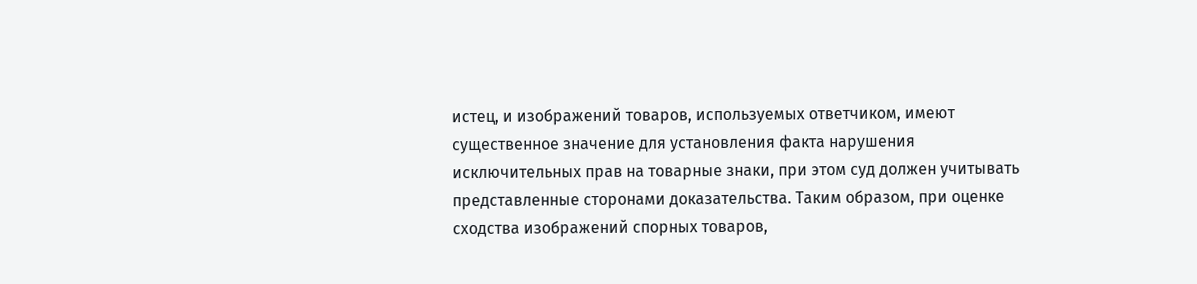истец, и изображений товаров, используемых ответчиком, имеют существенное значение для установления факта нарушения исключительных прав на товарные знаки, при этом суд должен учитывать представленные сторонами доказательства. Таким образом, при оценке сходства изображений спорных товаров,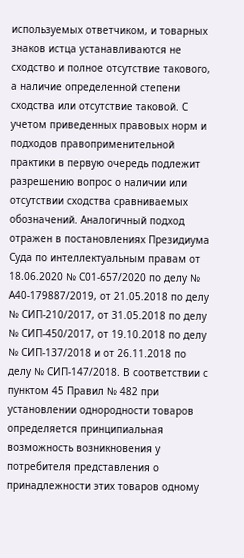используемых ответчиком, и товарных знаков истца устанавливаются не сходство и полное отсутствие такового, а наличие определенной степени сходства или отсутствие таковой. С учетом приведенных правовых норм и подходов правоприменительной практики в первую очередь подлежит разрешению вопрос о наличии или отсутствии сходства сравниваемых обозначений. Аналогичный подход отражен в постановлениях Президиума Суда по интеллектуальным правам от 18.06.2020 № С01-657/2020 по делу № А40-179887/2019, от 21.05.2018 по делу № СИП-210/2017, от 31.05.2018 по делу № СИП-450/2017, от 19.10.2018 по делу № СИП-137/2018 и от 26.11.2018 по делу № СИП-147/2018. В соответствии с пунктом 45 Правил № 482 при установлении однородности товаров определяется принципиальная возможность возникновения у потребителя представления о принадлежности этих товаров одному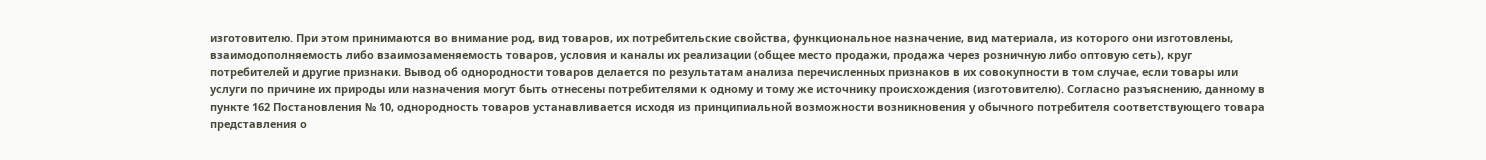изготовителю. При этом принимаются во внимание род, вид товаров, их потребительские свойства, функциональное назначение, вид материала, из которого они изготовлены, взаимодополняемость либо взаимозаменяемость товаров, условия и каналы их реализации (общее место продажи, продажа через розничную либо оптовую сеть), круг потребителей и другие признаки. Вывод об однородности товаров делается по результатам анализа перечисленных признаков в их совокупности в том случае, если товары или услуги по причине их природы или назначения могут быть отнесены потребителями к одному и тому же источнику происхождения (изготовителю). Согласно разъяснению, данному в пункте 162 Постановления № 10, однородность товаров устанавливается исходя из принципиальной возможности возникновения у обычного потребителя соответствующего товара представления о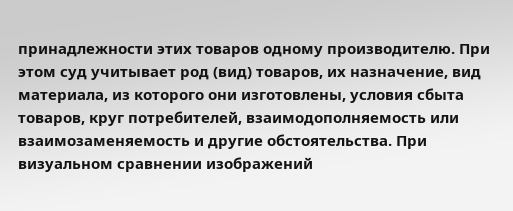принадлежности этих товаров одному производителю. При этом суд учитывает род (вид) товаров, их назначение, вид материала, из которого они изготовлены, условия сбыта товаров, круг потребителей, взаимодополняемость или взаимозаменяемость и другие обстоятельства. При визуальном сравнении изображений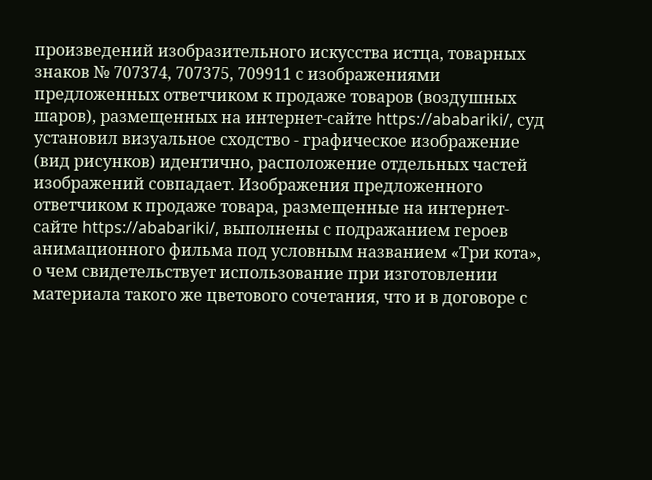произведений изобразительного искусства истца, товарных знаков № 707374, 707375, 709911 с изображениями предложенных ответчиком к продаже товаров (воздушных шаров), размещенных на интернет-сайте https://ababariki/, суд установил визуальное сходство - графическое изображение (вид рисунков) идентично, расположение отдельных частей изображений совпадает. Изображения предложенного ответчиком к продаже товара, размещенные на интернет-сайте https://ababariki/, выполнены с подражанием героев анимационного фильма под условным названием «Три кота», о чем свидетельствует использование при изготовлении материала такого же цветового сочетания, что и в договоре с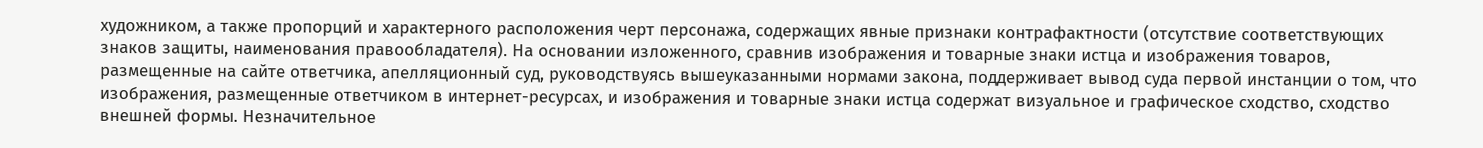художником, а также пропорций и характерного расположения черт персонажа, содержащих явные признаки контрафактности (отсутствие соответствующих знаков защиты, наименования правообладателя). На основании изложенного, сравнив изображения и товарные знаки истца и изображения товаров, размещенные на сайте ответчика, апелляционный суд, руководствуясь вышеуказанными нормами закона, поддерживает вывод суда первой инстанции о том, что изображения, размещенные ответчиком в интернет-ресурсах, и изображения и товарные знаки истца содержат визуальное и графическое сходство, сходство внешней формы. Незначительное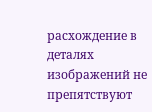расхождение в деталях изображений не препятствуют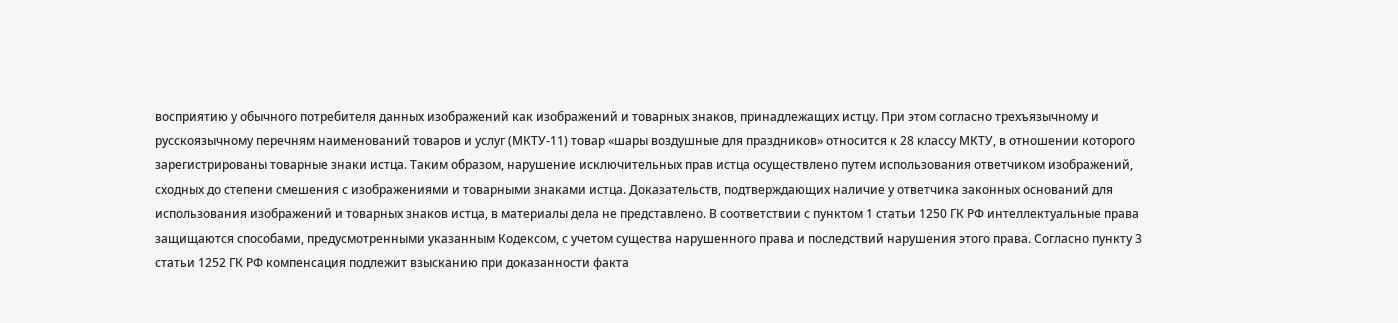восприятию у обычного потребителя данных изображений как изображений и товарных знаков, принадлежащих истцу. При этом согласно трехъязычному и русскоязычному перечням наименований товаров и услуг (МКТУ-11) товар «шары воздушные для праздников» относится к 28 классу МКТУ, в отношении которого зарегистрированы товарные знаки истца. Таким образом, нарушение исключительных прав истца осуществлено путем использования ответчиком изображений, сходных до степени смешения с изображениями и товарными знаками истца. Доказательств, подтверждающих наличие у ответчика законных оснований для использования изображений и товарных знаков истца, в материалы дела не представлено. В соответствии с пунктом 1 статьи 1250 ГК РФ интеллектуальные права защищаются способами, предусмотренными указанным Кодексом, с учетом существа нарушенного права и последствий нарушения этого права. Согласно пункту 3 статьи 1252 ГК РФ компенсация подлежит взысканию при доказанности факта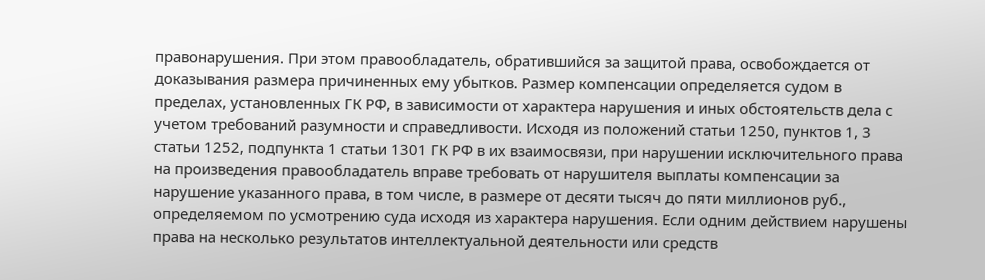правонарушения. При этом правообладатель, обратившийся за защитой права, освобождается от доказывания размера причиненных ему убытков. Размер компенсации определяется судом в пределах, установленных ГК РФ, в зависимости от характера нарушения и иных обстоятельств дела с учетом требований разумности и справедливости. Исходя из положений статьи 1250, пунктов 1, 3 статьи 1252, подпункта 1 статьи 1301 ГК РФ в их взаимосвязи, при нарушении исключительного права на произведения правообладатель вправе требовать от нарушителя выплаты компенсации за нарушение указанного права, в том числе, в размере от десяти тысяч до пяти миллионов руб., определяемом по усмотрению суда исходя из характера нарушения. Если одним действием нарушены права на несколько результатов интеллектуальной деятельности или средств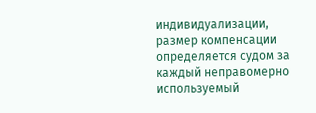индивидуализации, размер компенсации определяется судом за каждый неправомерно используемый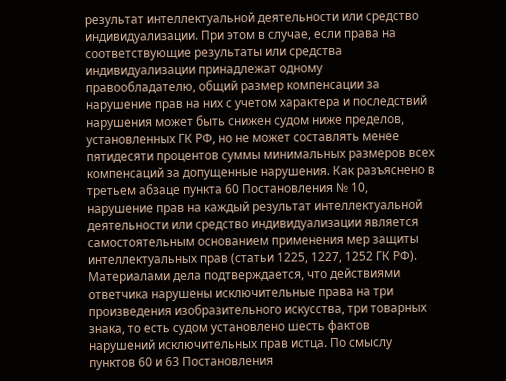результат интеллектуальной деятельности или средство индивидуализации. При этом в случае, если права на соответствующие результаты или средства индивидуализации принадлежат одному правообладателю, общий размер компенсации за нарушение прав на них с учетом характера и последствий нарушения может быть снижен судом ниже пределов, установленных ГК РФ, но не может составлять менее пятидесяти процентов суммы минимальных размеров всех компенсаций за допущенные нарушения. Как разъяснено в третьем абзаце пункта 60 Постановления № 10, нарушение прав на каждый результат интеллектуальной деятельности или средство индивидуализации является самостоятельным основанием применения мер защиты интеллектуальных прав (статьи 1225, 1227, 1252 ГК РФ). Материалами дела подтверждается, что действиями ответчика нарушены исключительные права на три произведения изобразительного искусства, три товарных знака, то есть судом установлено шесть фактов нарушений исключительных прав истца. По смыслу пунктов 60 и 63 Постановления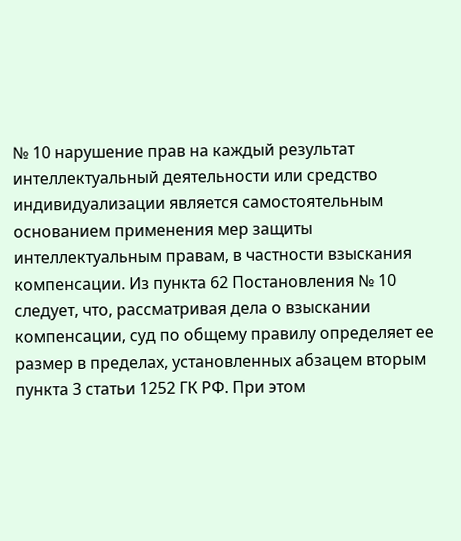№ 10 нарушение прав на каждый результат интеллектуальный деятельности или средство индивидуализации является самостоятельным основанием применения мер защиты интеллектуальным правам, в частности взыскания компенсации. Из пункта 62 Постановления № 10 следует, что, рассматривая дела о взыскании компенсации, суд по общему правилу определяет ее размер в пределах, установленных абзацем вторым пункта 3 статьи 1252 ГК РФ. При этом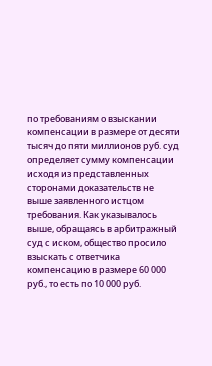по требованиям о взыскании компенсации в размере от десяти тысяч до пяти миллионов руб. суд определяет сумму компенсации исходя из представленных сторонами доказательств не выше заявленного истцом требования. Как указывалось выше, обращаясь в арбитражный суд с иском, общество просило взыскать с ответчика компенсацию в размере 60 000 руб., то есть по 10 000 руб.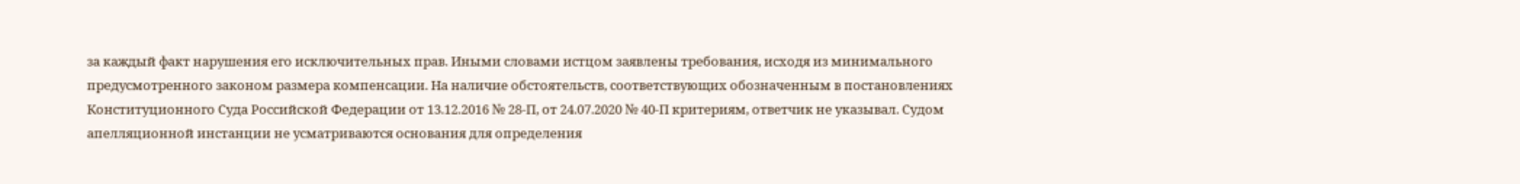за каждый факт нарушения его исключительных прав. Иными словами истцом заявлены требования, исходя из минимального предусмотренного законом размера компенсации. На наличие обстоятельств, соответствующих обозначенным в постановлениях Конституционного Суда Российской Федерации от 13.12.2016 № 28-П, от 24.07.2020 № 40-П критериям, ответчик не указывал. Судом апелляционной инстанции не усматриваются основания для определения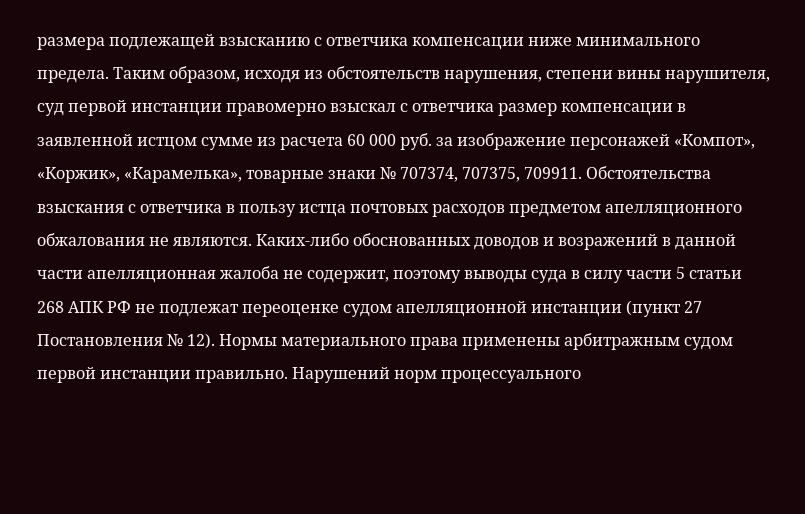размера подлежащей взысканию с ответчика компенсации ниже минимального предела. Таким образом, исходя из обстоятельств нарушения, степени вины нарушителя, суд первой инстанции правомерно взыскал с ответчика размер компенсации в заявленной истцом сумме из расчета 60 000 руб. за изображение персонажей «Компот», «Коржик», «Карамелька», товарные знаки № 707374, 707375, 709911. Обстоятельства взыскания с ответчика в пользу истца почтовых расходов предметом апелляционного обжалования не являются. Каких-либо обоснованных доводов и возражений в данной части апелляционная жалоба не содержит, поэтому выводы суда в силу части 5 статьи 268 АПК РФ не подлежат переоценке судом апелляционной инстанции (пункт 27 Постановления № 12). Нормы материального права применены арбитражным судом первой инстанции правильно. Нарушений норм процессуального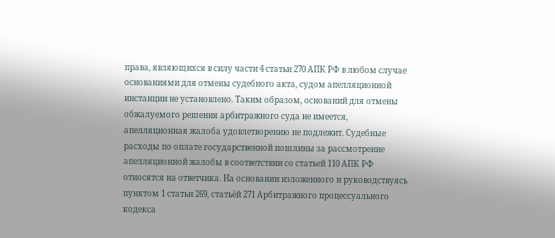права, являющихся в силу части 4 статьи 270 АПК РФ в любом случае основаниями для отмены судебного акта, судом апелляционной инстанции не установлено. Таким образом, оснований для отмены обжалуемого решения арбитражного суда не имеется, апелляционная жалоба удовлетворению не подлежит. Судебные расходы по оплате государственной пошлины за рассмотрение апелляционной жалобы в соответствии со статьей 110 АПК РФ относятся на ответчика. На основании изложенного и руководствуясь пунктом 1 статьи 269, статьёй 271 Арбитражного процессуального кодекса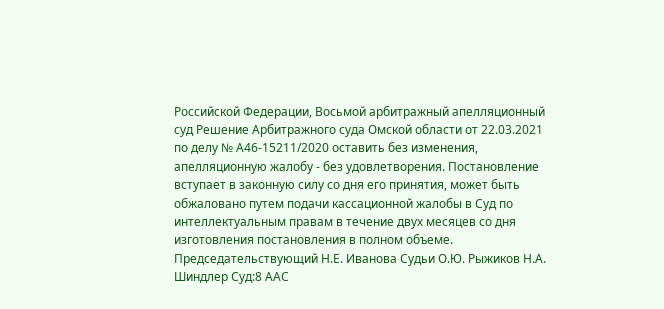Российской Федерации, Восьмой арбитражный апелляционный суд Решение Арбитражного суда Омской области от 22.03.2021 по делу № А46-15211/2020 оставить без изменения, апелляционную жалобу - без удовлетворения. Постановление вступает в законную силу со дня его принятия, может быть обжаловано путем подачи кассационной жалобы в Суд по интеллектуальным правам в течение двух месяцев со дня изготовления постановления в полном объеме. Председательствующий Н.Е. Иванова Судьи О.Ю. Рыжиков Н.А. Шиндлер Суд:8 ААС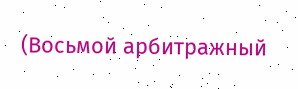(Восьмой арбитражный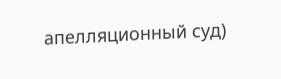апелляционный суд)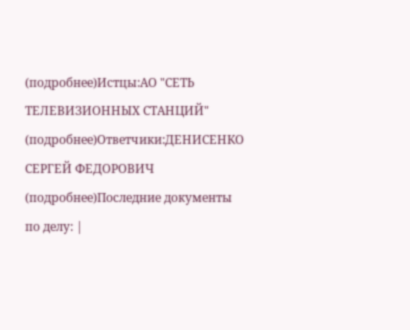(подробнее)Истцы:АО "СЕТЬ ТЕЛЕВИЗИОННЫХ СТАНЦИЙ" (подробнее)Ответчики:ДЕНИСЕНКО СЕРГЕЙ ФЕДОРОВИЧ (подробнее)Последние документы по делу: |